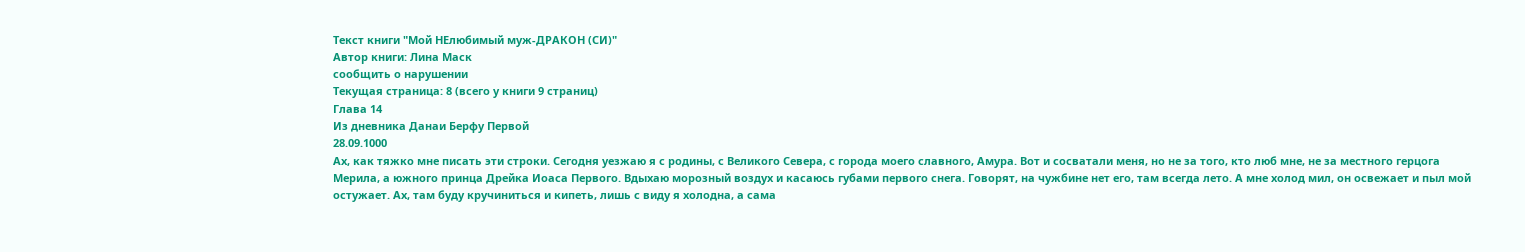Текст книги "Мой НЕлюбимый муж-ДРАКОН (СИ)"
Автор книги: Лина Маск
сообщить о нарушении
Текущая страница: 8 (всего у книги 9 страниц)
Глава 14
Из дневника Данаи Берфу Первой
28.09.1000
Ах, как тяжко мне писать эти строки. Сегодня уезжаю я с родины, с Великого Севера, с города моего славного, Амура. Вот и сосватали меня, но не за того, кто люб мне, не за местного герцога Мерила, а южного принца Дрейка Иоаса Первого. Вдыхаю морозный воздух и касаюсь губами первого снега. Говорят, на чужбине нет его, там всегда лето. А мне холод мил, он освежает и пыл мой остужает. Ах, там буду кручиниться и кипеть, лишь с виду я холодна, а сама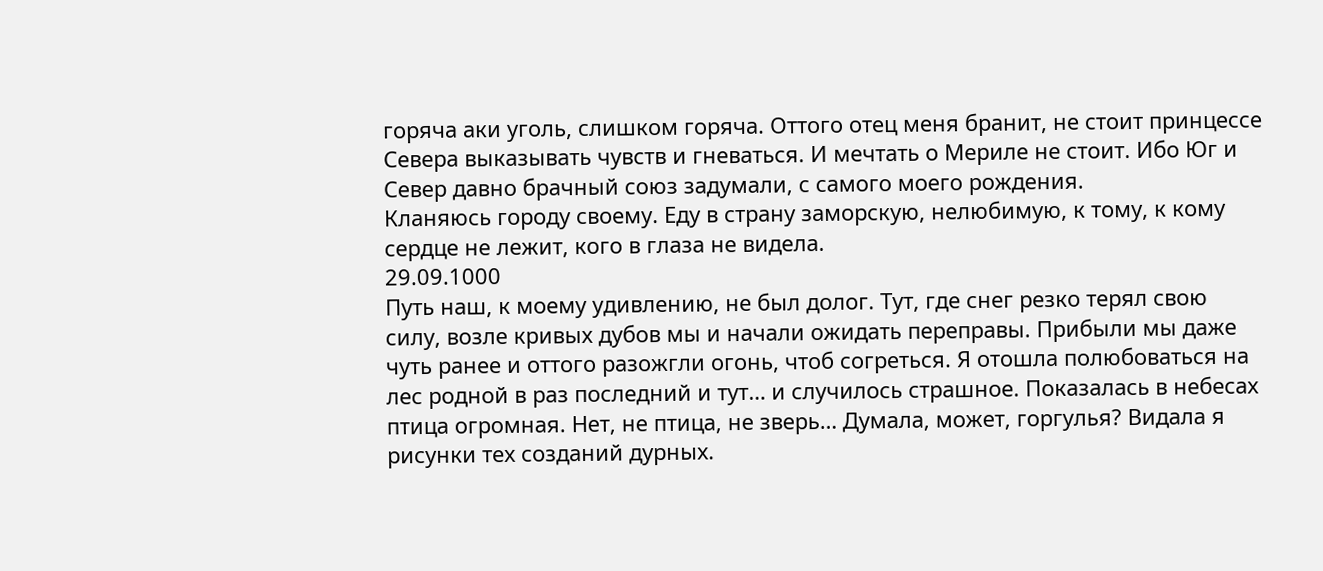горяча аки уголь, слишком горяча. Оттого отец меня бранит, не стоит принцессе Севера выказывать чувств и гневаться. И мечтать о Мериле не стоит. Ибо Юг и Север давно брачный союз задумали, с самого моего рождения.
Кланяюсь городу своему. Еду в страну заморскую, нелюбимую, к тому, к кому сердце не лежит, кого в глаза не видела.
29.09.1000
Путь наш, к моему удивлению, не был долог. Тут, где снег резко терял свою силу, возле кривых дубов мы и начали ожидать переправы. Прибыли мы даже чуть ранее и оттого разожгли огонь, чтоб согреться. Я отошла полюбоваться на лес родной в раз последний и тут… и случилось страшное. Показалась в небесах птица огромная. Нет, не птица, не зверь… Думала, может, горгулья? Видала я рисунки тех созданий дурных.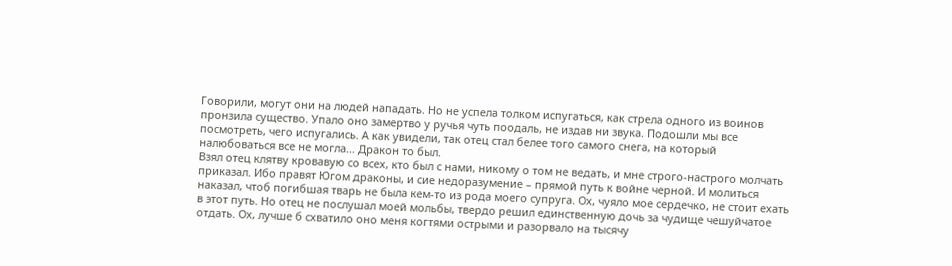Говорили, могут они на людей нападать. Но не успела толком испугаться, как стрела одного из воинов пронзила существо. Упало оно замертво у ручья чуть поодаль, не издав ни звука. Подошли мы все посмотреть, чего испугались. А как увидели, так отец стал белее того самого снега, на который налюбоваться все не могла… Дракон то был.
Взял отец клятву кровавую со всех, кто был с нами, никому о том не ведать, и мне строго-настрого молчать приказал. Ибо правят Югом драконы, и сие недоразумение – прямой путь к войне черной. И молиться наказал, чтоб погибшая тварь не была кем-то из рода моего супруга. Ох, чуяло мое сердечко, не стоит ехать в этот путь. Но отец не послушал моей мольбы, твердо решил единственную дочь за чудище чешуйчатое отдать. Ох, лучше б схватило оно меня когтями острыми и разорвало на тысячу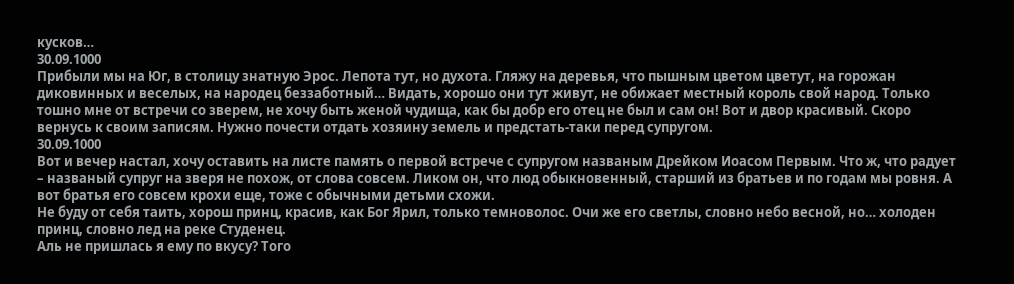кусков…
30.09.1000
Прибыли мы на Юг, в столицу знатную Эрос. Лепота тут, но духота. Гляжу на деревья, что пышным цветом цветут, на горожан диковинных и веселых, на народец беззаботный… Видать, хорошо они тут живут, не обижает местный король свой народ. Только тошно мне от встречи со зверем, не хочу быть женой чудища, как бы добр его отец не был и сам он! Вот и двор красивый. Скоро вернусь к своим записям. Нужно почести отдать хозяину земель и предстать-таки перед супругом.
30.09.1000
Вот и вечер настал, хочу оставить на листе память о первой встрече с супругом названым Дрейком Иоасом Первым. Что ж, что радует – названый супруг на зверя не похож, от слова совсем. Ликом он, что люд обыкновенный, старший из братьев и по годам мы ровня. А вот братья его совсем крохи еще, тоже с обычными детьми схожи.
Не буду от себя таить, хорош принц, красив, как Бог Ярил, только темноволос. Очи же его светлы, словно небо весной, но… холоден принц, словно лед на реке Студенец.
Аль не пришлась я ему по вкусу? Того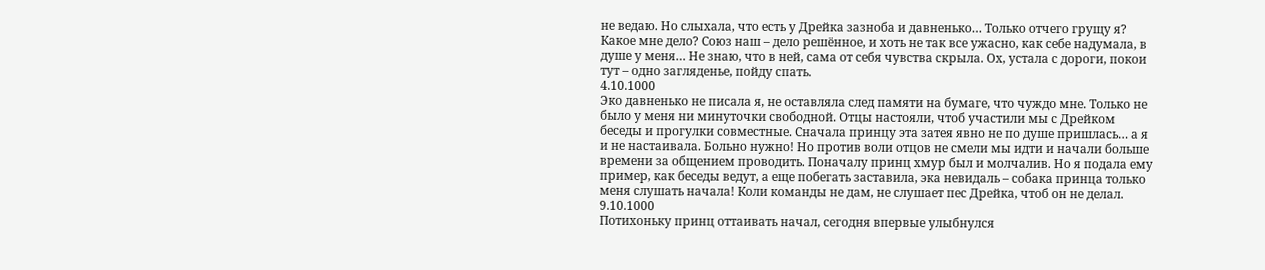не ведаю. Но слыхала, что есть у Дрейка зазноба и давненько… Только отчего грущу я? Какое мне дело? Союз наш – дело решённое, и хоть не так все ужасно, как себе надумала, в душе у меня… Не знаю, что в ней, сама от себя чувства скрыла. Ох, устала с дороги, покои тут – одно загляденье, пойду спать.
4.10.1000
Эко давненько не писала я, не оставляла след памяти на бумаге, что чуждо мне. Только не было у меня ни минуточки свободной. Отцы настояли, чтоб участили мы с Дрейком беседы и прогулки совместные. Сначала принцу эта затея явно не по душе пришлась… а я и не настаивала. Больно нужно! Но против воли отцов не смели мы идти и начали больше времени за общением проводить. Поначалу принц хмур был и молчалив. Но я подала ему пример, как беседы ведут, а еще побегать заставила, эка невидаль – собака принца только меня слушать начала! Коли команды не дам, не слушает пес Дрейка, чтоб он не делал.
9.10.1000
Потихоньку принц оттаивать начал, сегодня впервые улыбнулся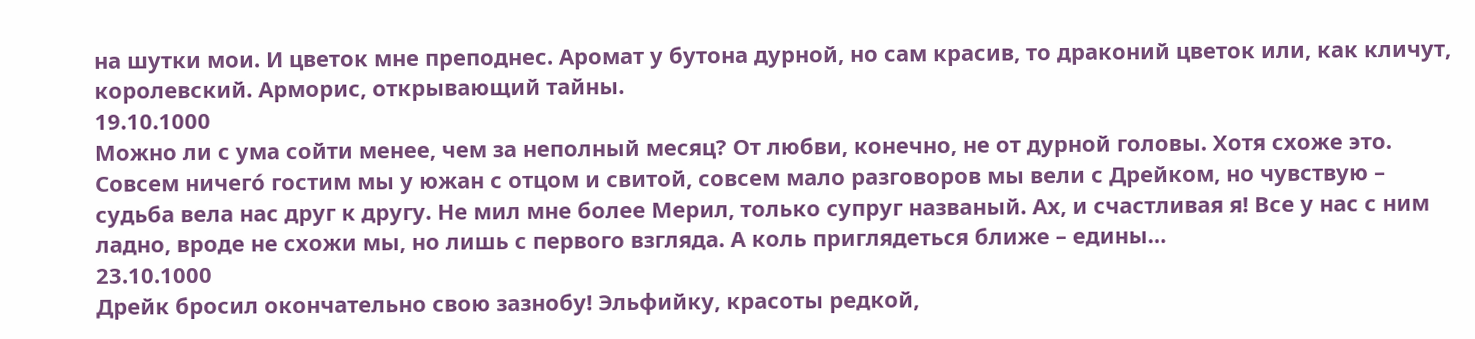на шутки мои. И цветок мне преподнес. Аромат у бутона дурной, но сам красив, то драконий цветок или, как кличут, королевский. Арморис, открывающий тайны.
19.10.1000
Можно ли с ума сойти менее, чем за неполный месяц? От любви, конечно, не от дурной головы. Хотя схоже это. Совсем ничегó гостим мы у южан с отцом и свитой, совсем мало разговоров мы вели с Дрейком, но чувствую – судьба вела нас друг к другу. Не мил мне более Мерил, только супруг названый. Ах, и счастливая я! Все у нас с ним ладно, вроде не схожи мы, но лишь с первого взгляда. А коль приглядеться ближе – едины…
23.10.1000
Дрейк бросил окончательно свою зазнобу! Эльфийку, красоты редкой,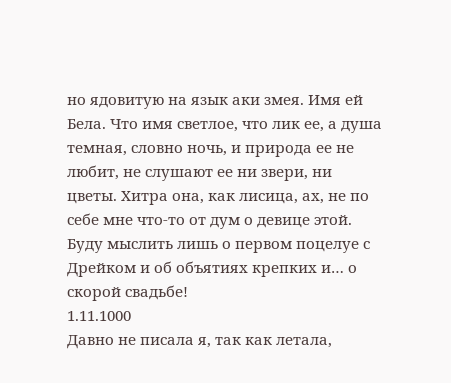но ядовитую на язык аки змея. Имя ей Бела. Что имя светлое, что лик ее, а душа темная, словно ночь, и природа ее не любит, не слушают ее ни звери, ни цветы. Хитра она, как лисица, ах, не по себе мне что-то от дум о девице этой. Буду мыслить лишь о первом поцелуе с Дрейком и об объятиях крепких и… о скорой свадьбе!
1.11.1000
Давно не писала я, так как летала,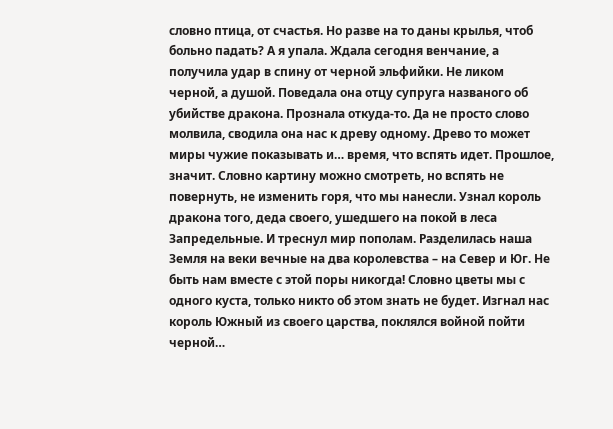словно птица, от счастья. Но разве на то даны крылья, чтоб больно падать? А я упала. Ждала сегодня венчание, а получила удар в спину от черной эльфийки. Не ликом черной, а душой. Поведала она отцу супруга названого об убийстве дракона. Прознала откуда-то. Да не просто слово молвила, сводила она нас к древу одному. Древо то может миры чужие показывать и… время, что вспять идет. Прошлое, значит. Словно картину можно смотреть, но вспять не повернуть, не изменить горя, что мы нанесли. Узнал король дракона того, деда своего, ушедшего на покой в леса Запредельные. И треснул мир пополам. Разделилась наша Земля на веки вечные на два королевства – на Север и Юг. Не быть нам вместе с этой поры никогда! Словно цветы мы с одного куста, только никто об этом знать не будет. Изгнал нас король Южный из своего царства, поклялся войной пойти черной…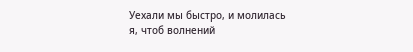Уехали мы быстро, и молилась я, чтоб волнений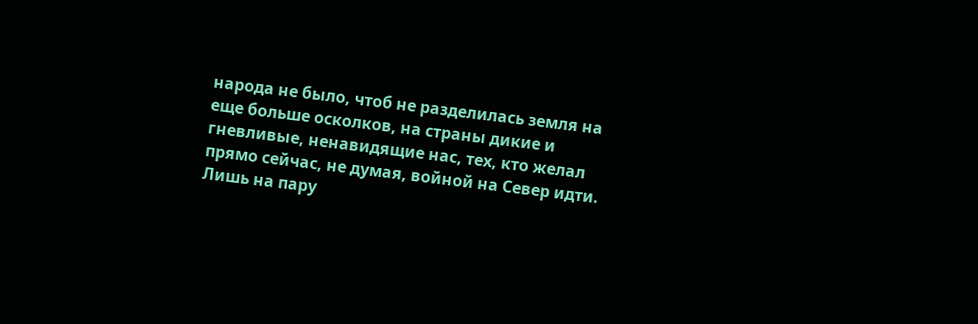народа не было, чтоб не разделилась земля на еще больше осколков, на страны дикие и гневливые, ненавидящие нас, тех, кто желал прямо сейчас, не думая, войной на Север идти. Лишь на пару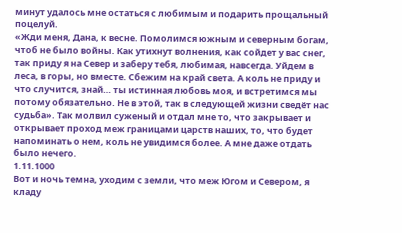минут удалось мне остаться с любимым и подарить прощальный поцелуй.
«Жди меня, Дана, к весне. Помолимся южным и северным богам, чтоб не было войны. Как утихнут волнения, как сойдет у вас снег, так приду я на Север и заберу тебя, любимая, навсегда. Уйдем в леса, в горы, но вместе. Сбежим на край света. А коль не приду и что случится, знай… ты истинная любовь моя, и встретимся мы потому обязательно. Не в этой, так в следующей жизни сведёт нас судьба». Так молвил суженый и отдал мне то, что закрывает и открывает проход меж границами царств наших, то, что будет напоминать о нем, коль не увидимся более. А мне даже отдать было нечего.
1.11.1000
Вот и ночь темна, уходим с земли, что меж Югом и Севером, я кладу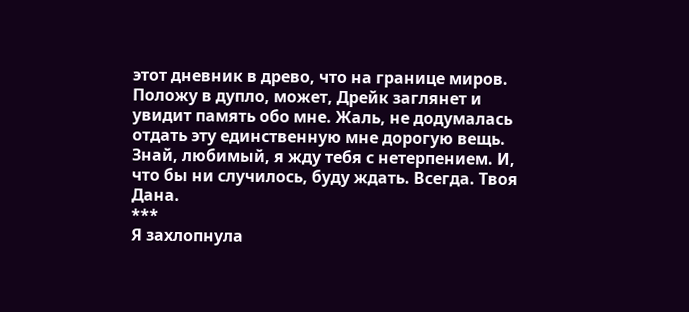этот дневник в древо, что на границе миров. Положу в дупло, может, Дрейк заглянет и увидит память обо мне. Жаль, не додумалась отдать эту единственную мне дорогую вещь. Знай, любимый, я жду тебя с нетерпением. И, что бы ни случилось, буду ждать. Всегда. Твоя Дана.
***
Я захлопнула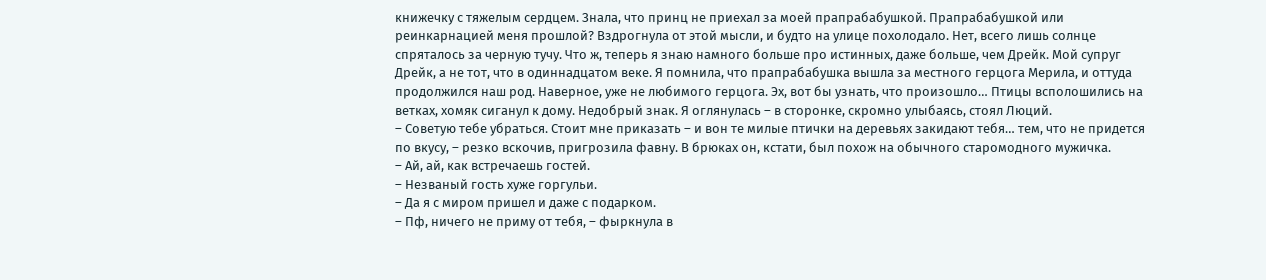книжечку с тяжелым сердцем. Знала, что принц не приехал за моей прапрабабушкой. Прапрабабушкой или реинкарнацией меня прошлой? Вздрогнула от этой мысли, и будто на улице похолодало. Нет, всего лишь солнце спряталось за черную тучу. Что ж, теперь я знаю намного больше про истинных, даже больше, чем Дрейк. Мой супруг Дрейк, а не тот, что в одиннадцатом веке. Я помнила, что прапрабабушка вышла за местного герцога Мерила, и оттуда продолжился наш род. Наверное, уже не любимого герцога. Эх, вот бы узнать, что произошло… Птицы всполошились на ветках, хомяк сиганул к дому. Недобрый знак. Я оглянулась – в сторонке, скромно улыбаясь, стоял Люций.
– Советую тебе убраться. Стоит мне приказать – и вон те милые птички на деревьях закидают тебя… тем, что не придется по вкусу, – резко вскочив, пригрозила фавну. В брюках он, кстати, был похож на обычного старомодного мужичка.
– Ай, ай, как встречаешь гостей.
– Незваный гость хуже горгульи.
– Да я с миром пришел и даже с подарком.
– Пф, ничего не приму от тебя, – фыркнула в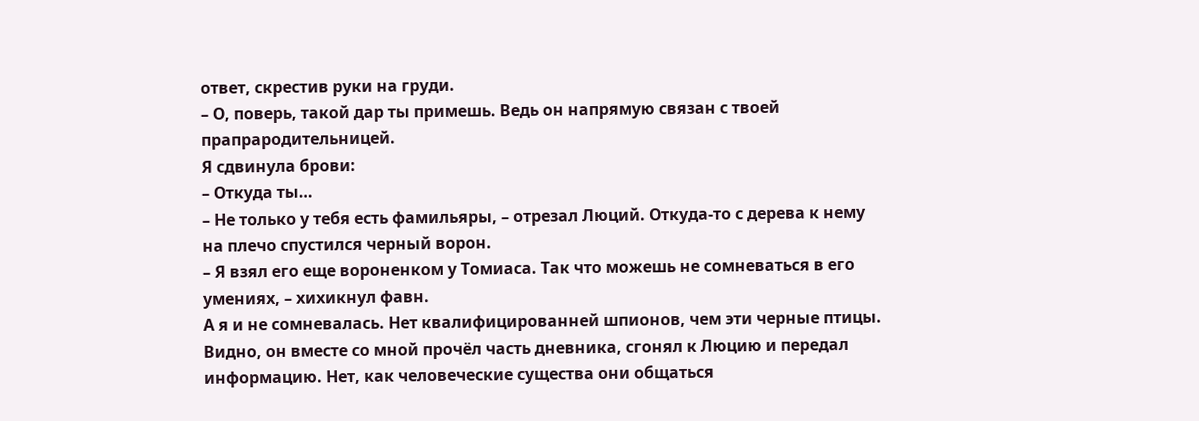ответ, скрестив руки на груди.
– О, поверь, такой дар ты примешь. Ведь он напрямую связан с твоей
прапрародительницей.
Я сдвинула брови:
– Откуда ты…
– Не только у тебя есть фамильяры, – отрезал Люций. Откуда-то с дерева к нему на плечо спустился черный ворон.
– Я взял его еще вороненком у Томиаса. Так что можешь не сомневаться в его умениях, – хихикнул фавн.
А я и не сомневалась. Нет квалифицированней шпионов, чем эти черные птицы. Видно, он вместе со мной прочёл часть дневника, сгонял к Люцию и передал информацию. Нет, как человеческие существа они общаться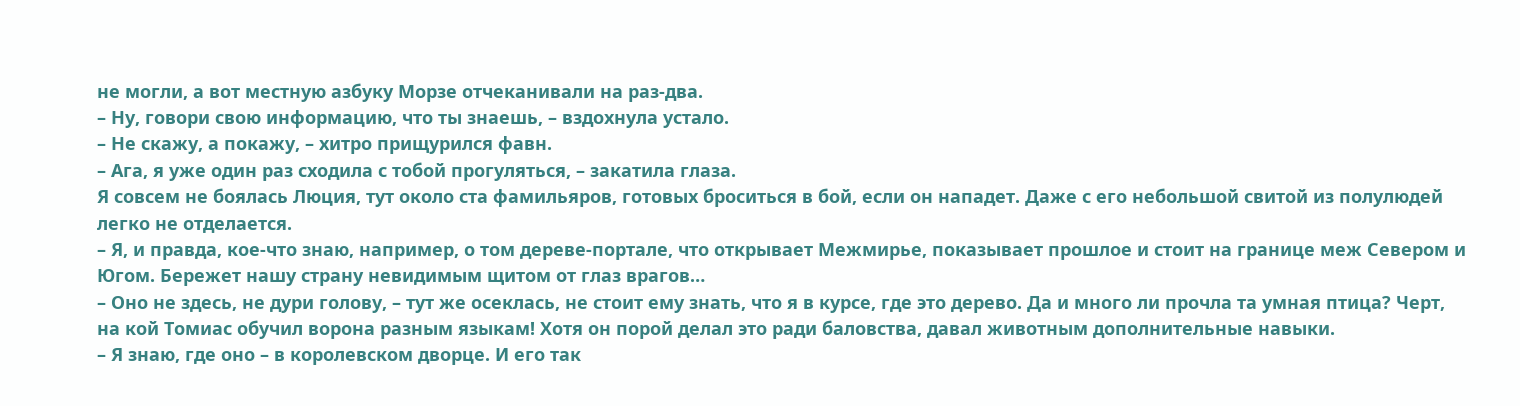не могли, а вот местную азбуку Морзе отчеканивали на раз-два.
– Ну, говори свою информацию, что ты знаешь, – вздохнула устало.
– Не скажу, а покажу, – хитро прищурился фавн.
– Ага, я уже один раз сходила с тобой прогуляться, – закатила глаза.
Я совсем не боялась Люция, тут около ста фамильяров, готовых броситься в бой, если он нападет. Даже с его небольшой свитой из полулюдей легко не отделается.
– Я, и правда, кое-что знаю, например, о том дереве-портале, что открывает Межмирье, показывает прошлое и стоит на границе меж Севером и Югом. Бережет нашу страну невидимым щитом от глаз врагов…
– Оно не здесь, не дури голову, – тут же осеклась, не стоит ему знать, что я в курсе, где это дерево. Да и много ли прочла та умная птица? Черт, на кой Томиас обучил ворона разным языкам! Хотя он порой делал это ради баловства, давал животным дополнительные навыки.
– Я знаю, где оно – в королевском дворце. И его так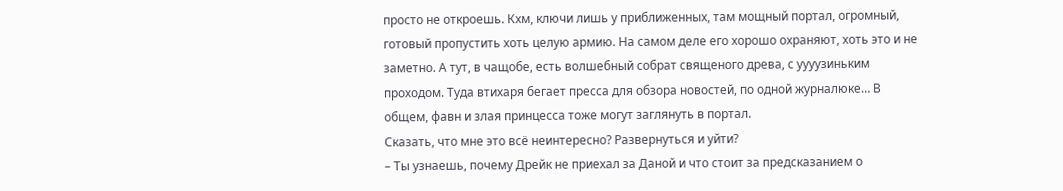просто не откроешь. Кхм, ключи лишь у приближенных, там мощный портал, огромный, готовый пропустить хоть целую армию. На самом деле его хорошо охраняют, хоть это и не заметно. А тут, в чащобе, есть волшебный собрат священого древа, с уууузиньким проходом. Туда втихаря бегает пресса для обзора новостей, по одной журналюке… В общем, фавн и злая принцесса тоже могут заглянуть в портал.
Сказать, что мне это всё неинтересно? Развернуться и уйти?
– Ты узнаешь, почему Дрейк не приехал за Даной и что стоит за предсказанием о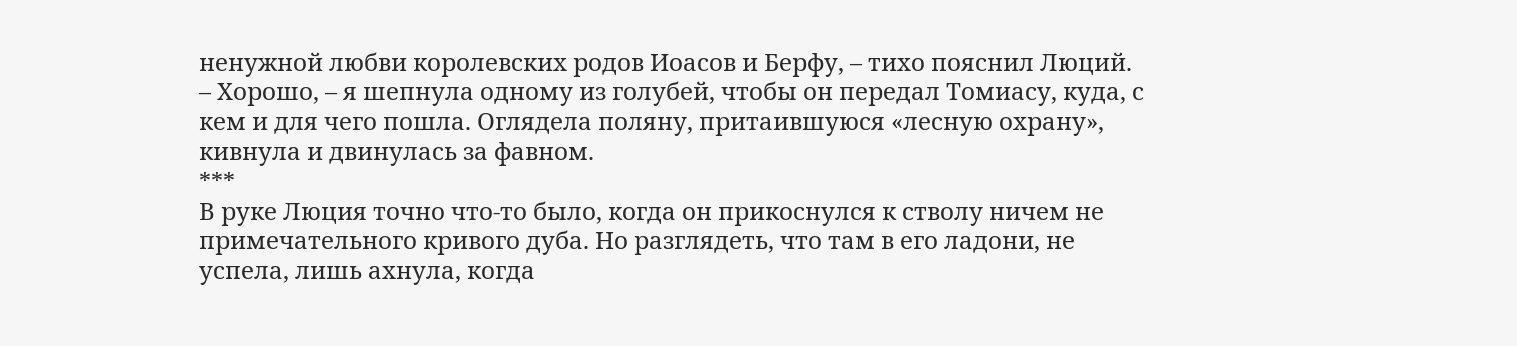ненужной любви королевских родов Иоасов и Берфу, – тихо пояснил Люций.
– Хорошо, – я шепнула одному из голубей, чтобы он передал Томиасу, куда, с кем и для чего пошла. Оглядела поляну, притаившуюся «лесную охрану», кивнула и двинулась за фавном.
***
В руке Люция точно что-то было, когда он прикоснулся к стволу ничем не примечательного кривого дуба. Но разглядеть, что там в его ладони, не успела, лишь ахнула, когда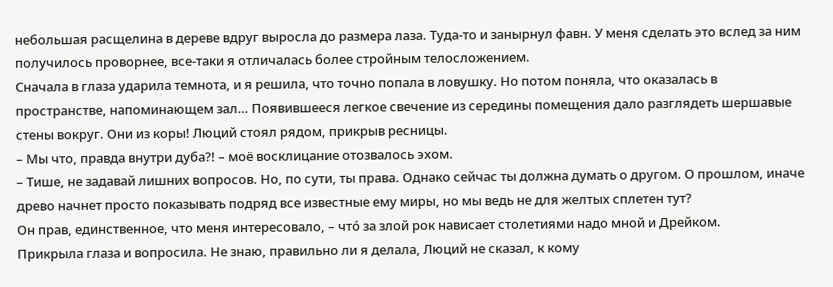небольшая расщелина в дереве вдруг выросла до размера лаза. Туда-то и занырнул фавн. У меня сделать это вслед за ним получилось проворнее, все-таки я отличалась более стройным телосложением.
Сначала в глаза ударила темнота, и я решила, что точно попала в ловушку. Но потом поняла, что оказалась в пространстве, напоминающем зал… Появившееся легкое свечение из середины помещения дало разглядеть шершавые стены вокруг. Они из коры! Люций стоял рядом, прикрыв ресницы.
– Мы что, правда внутри дуба?! – моё восклицание отозвалось эхом.
– Тише, не задавай лишних вопросов. Но, по сути, ты права. Однако сейчас ты должна думать о другом. О прошлом, иначе древо начнет просто показывать подряд все известные ему миры, но мы ведь не для желтых сплетен тут?
Он прав, единственное, что меня интересовало, – чтó за злой рок нависает столетиями надо мной и Дрейком.
Прикрыла глаза и вопросила. Не знаю, правильно ли я делала, Люций не сказал, к кому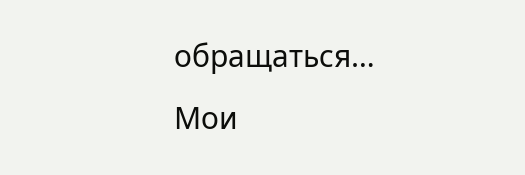обращаться… Мои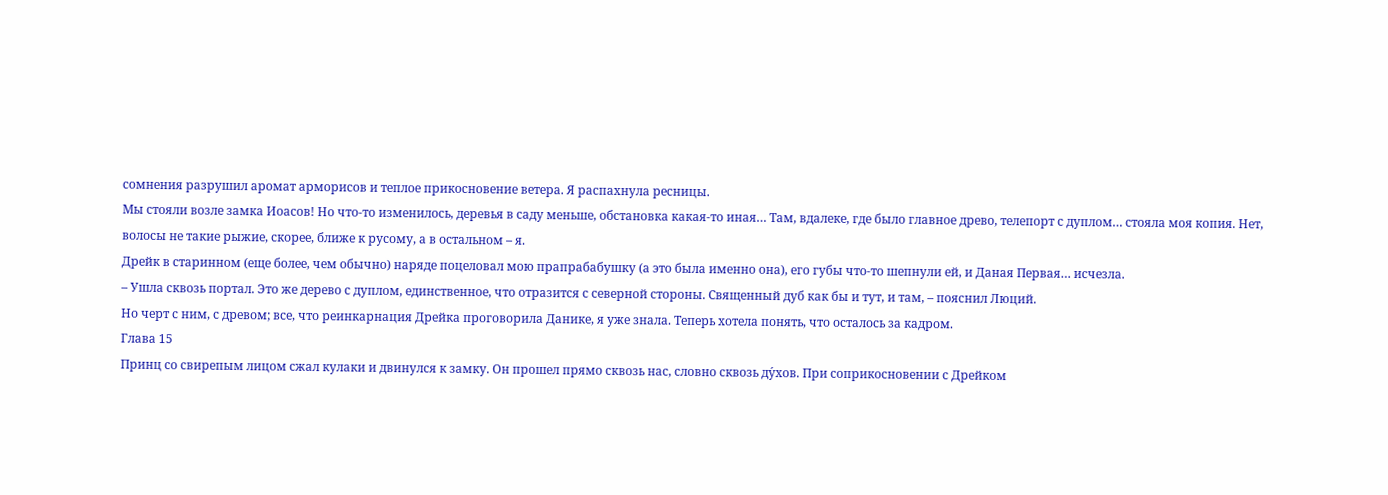сомнения разрушил аромат арморисов и теплое прикосновение ветера. Я распахнула ресницы.
Мы стояли возле замка Иоасов! Но что-то изменилось, деревья в саду меньше, обстановка какая-то иная… Там, вдалеке, где было главное древо, телепорт с дуплом… стояла моя копия. Нет, волосы не такие рыжие, скорее, ближе к русому, а в остальном – я.
Дрейк в старинном (еще более, чем обычно) наряде поцеловал мою прапрабабушку (а это была именно она), его губы что-то шепнули ей, и Даная Первая… исчезла.
– Ушла сквозь портал. Это же дерево с дуплом, единственное, что отразится с северной стороны. Священный дуб как бы и тут, и там, – пояснил Люций.
Но черт с ним, с древом; все, что реинкарнация Дрейка проговорила Данике, я уже знала. Теперь хотела понять, что осталось за кадром.
Глава 15
Принц со свирепым лицом сжал кулаки и двинулся к замку. Он прошел прямо сквозь нас, словно сквозь ду́хов. При соприкосновении с Дрейком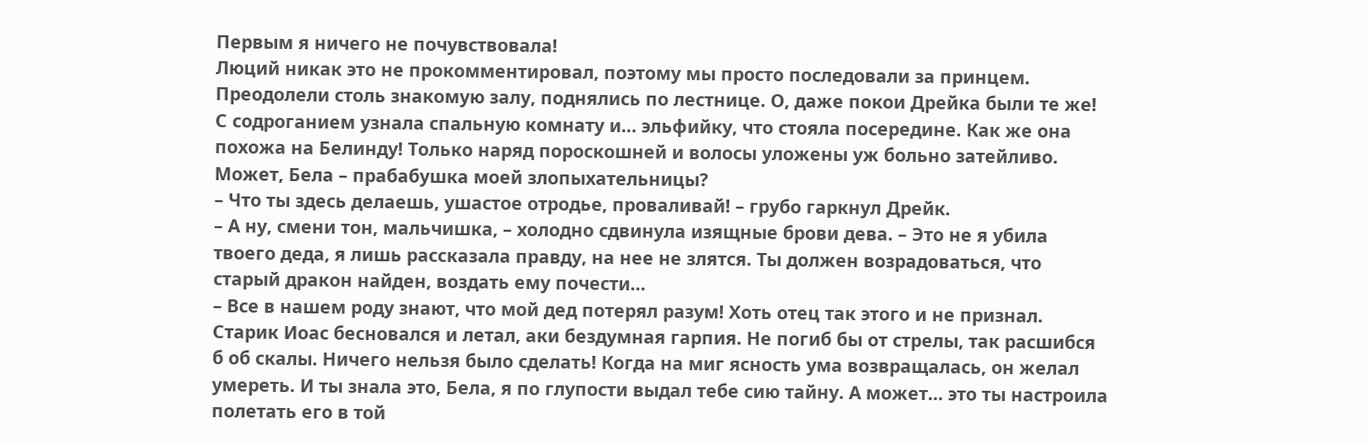Первым я ничего не почувствовала!
Люций никак это не прокомментировал, поэтому мы просто последовали за принцем.
Преодолели столь знакомую залу, поднялись по лестнице. О, даже покои Дрейка были те же! С содроганием узнала спальную комнату и… эльфийку, что стояла посередине. Как же она похожа на Белинду! Только наряд пороскошней и волосы уложены уж больно затейливо. Может, Бела – прабабушка моей злопыхательницы?
– Что ты здесь делаешь, ушастое отродье, проваливай! – грубо гаркнул Дрейк.
– А ну, смени тон, мальчишка, – холодно сдвинула изящные брови дева. – Это не я убила твоего деда, я лишь рассказала правду, на нее не злятся. Ты должен возрадоваться, что старый дракон найден, воздать ему почести…
– Все в нашем роду знают, что мой дед потерял разум! Хоть отец так этого и не признал. Старик Иоас бесновался и летал, аки бездумная гарпия. Не погиб бы от стрелы, так расшибся б об скалы. Ничего нельзя было сделать! Когда на миг ясность ума возвращалась, он желал умереть. И ты знала это, Бела, я по глупости выдал тебе сию тайну. А может… это ты настроила полетать его в той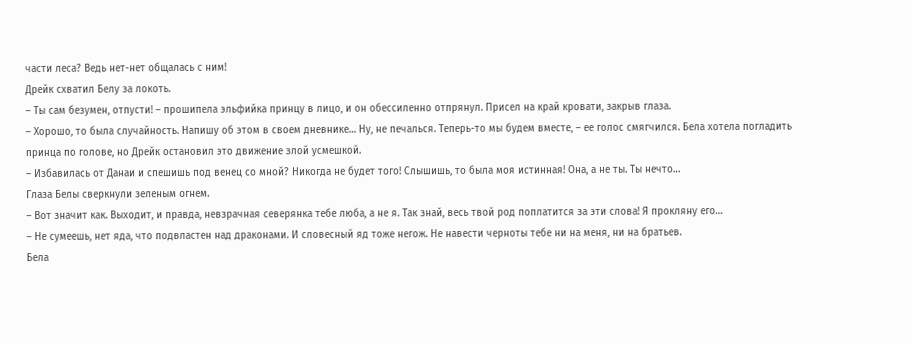части леса? Ведь нет-нет общалась с ним!
Дрейк схватил Белу за локоть.
– Ты сам безумен, отпусти! – прошипела эльфийка принцу в лицо, и он обессиленно отпрянул. Присел на край кровати, закрыв глаза.
– Хорошо, то была случайность. Напишу об этом в своем дневнике… Ну, не печалься. Теперь-то мы будем вместе, – ее голос смягчился. Бела хотела погладить принца по голове, но Дрейк остановил это движение злой усмешкой.
– Избавилась от Данаи и спешишь под венец со мной? Никогда не будет того! Слышишь, то была моя истинная! Она, а не ты. Ты нечто…
Глаза Белы сверкнули зеленым огнем.
– Вот значит как. Выходит, и правда, невзрачная северянка тебе люба, а не я. Так знай, весь твой род поплатится за эти слова! Я прокляну его…
– Не сумеешь, нет яда, что подвластен над драконами. И словесный яд тоже негож. Не навести черноты тебе ни на меня, ни на братьев.
Бела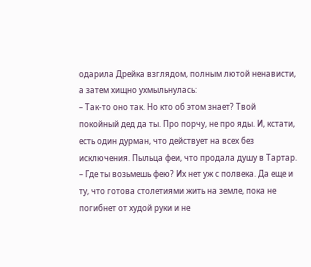одарила Дрейка взглядом, полным лютой ненависти, а затем хищно ухмыльнулась:
– Так-то оно так. Но кто об этом знает? Твой покойный дед да ты. Про порчу, не про яды. И, кстати, есть один дурман, что действует на всех без исключения. Пыльца феи, что продала душу в Тартар.
– Где ты возьмешь фею? Их нет уж с полвека. Да еще и ту, что готова столетиями жить на земле, пока не погибнет от худой руки и не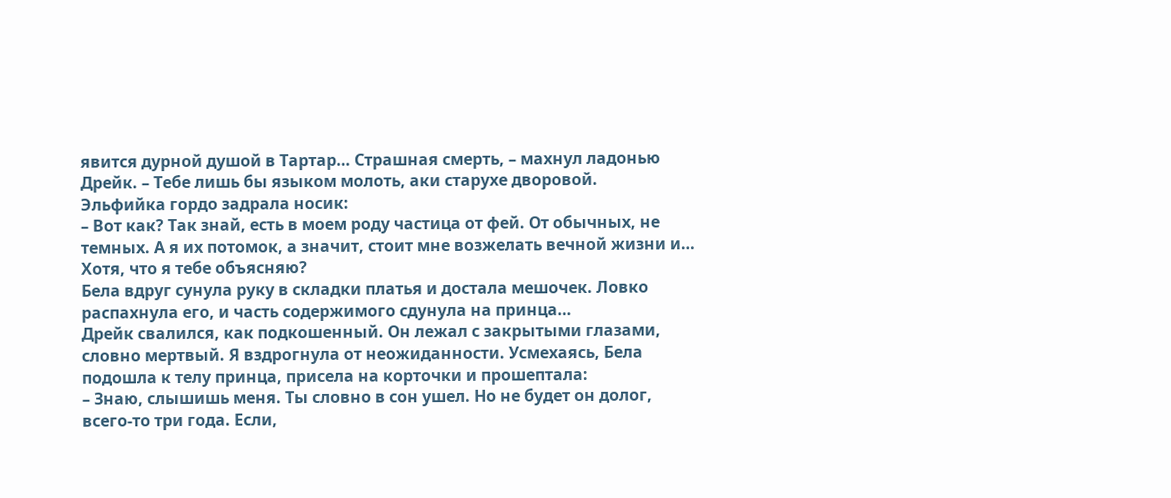явится дурной душой в Тартар… Страшная смерть, – махнул ладонью Дрейк. – Тебе лишь бы языком молоть, аки старухе дворовой.
Эльфийка гордо задрала носик:
– Вот как? Так знай, есть в моем роду частица от фей. От обычных, не темных. А я их потомок, а значит, стоит мне возжелать вечной жизни и… Хотя, что я тебе объясняю?
Бела вдруг сунула руку в складки платья и достала мешочек. Ловко распахнула его, и часть содержимого сдунула на принца…
Дрейк свалился, как подкошенный. Он лежал с закрытыми глазами, словно мертвый. Я вздрогнула от неожиданности. Усмехаясь, Бела подошла к телу принца, присела на корточки и прошептала:
– Знаю, слышишь меня. Ты словно в сон ушел. Но не будет он долог, всего-то три года. Если,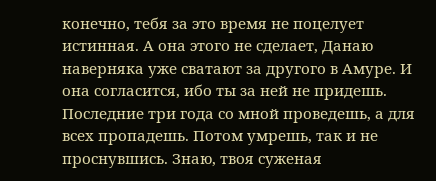конечно, тебя за это время не поцелует истинная. А она этого не сделает, Данаю наверняка уже сватают за другого в Амуре. И она согласится, ибо ты за ней не придешь. Последние три года со мной проведешь, а для всех пропадешь. Потом умрешь, так и не проснувшись. Знаю, твоя суженая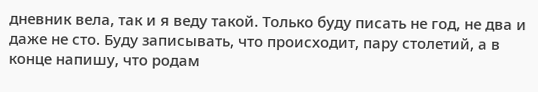дневник вела, так и я веду такой. Только буду писать не год, не два и даже не сто. Буду записывать, что происходит, пару столетий, а в конце напишу, что родам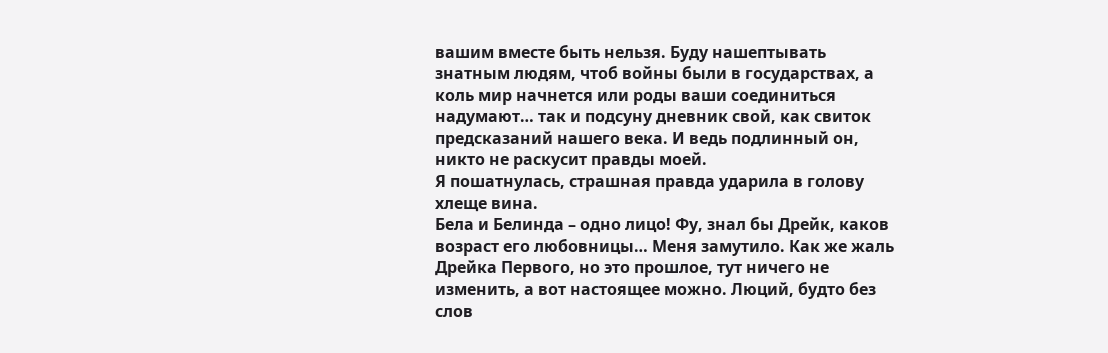вашим вместе быть нельзя. Буду нашептывать знатным людям, чтоб войны были в государствах, а коль мир начнется или роды ваши соединиться надумают… так и подсуну дневник свой, как свиток предсказаний нашего века. И ведь подлинный он, никто не раскусит правды моей.
Я пошатнулась, страшная правда ударила в голову хлеще вина.
Бела и Белинда – одно лицо! Фу, знал бы Дрейк, каков возраст его любовницы… Меня замутило. Как же жаль Дрейка Первого, но это прошлое, тут ничего не изменить, а вот настоящее можно. Люций, будто без слов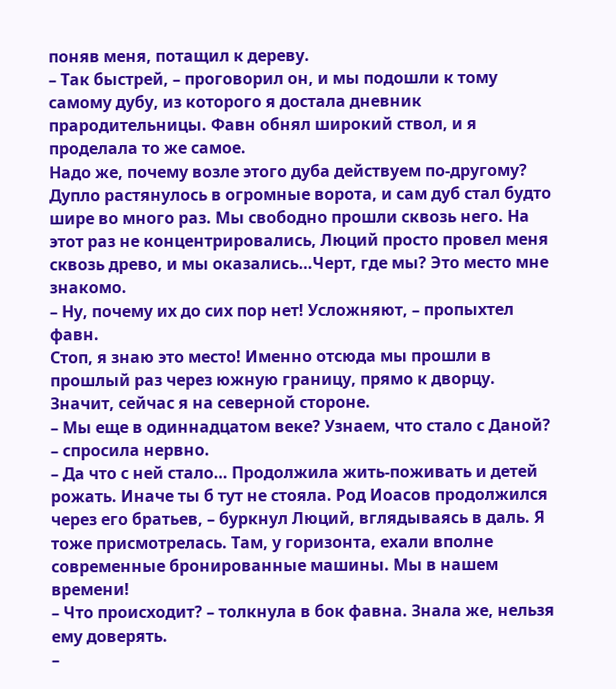поняв меня, потащил к дереву.
– Так быстрей, – проговорил он, и мы подошли к тому самому дубу, из которого я достала дневник прародительницы. Фавн обнял широкий ствол, и я проделала то же самое.
Надо же, почему возле этого дуба действуем по-другому?
Дупло растянулось в огромные ворота, и сам дуб стал будто шире во много раз. Мы свободно прошли сквозь него. На этот раз не концентрировались, Люций просто провел меня сквозь древо, и мы оказались…Черт, где мы? Это место мне знакомо.
– Ну, почему их до сих пор нет! Усложняют, – пропыхтел фавн.
Стоп, я знаю это место! Именно отсюда мы прошли в прошлый раз через южную границу, прямо к дворцу. Значит, сейчас я на северной стороне.
– Мы еще в одиннадцатом веке? Узнаем, что стало с Даной? – спросила нервно.
– Да что с ней стало… Продолжила жить-поживать и детей рожать. Иначе ты б тут не стояла. Род Иоасов продолжился через его братьев, – буркнул Люций, вглядываясь в даль. Я тоже присмотрелась. Там, у горизонта, ехали вполне современные бронированные машины. Мы в нашем времени!
– Что происходит? – толкнула в бок фавна. Знала же, нельзя ему доверять.
–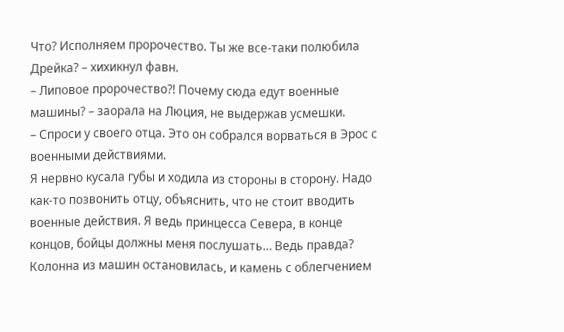Что? Исполняем пророчество. Ты же все-таки полюбила Дрейка? – хихикнул фавн.
– Липовое пророчество?! Почему сюда едут военные машины? – заорала на Люция, не выдержав усмешки.
– Спроси у своего отца. Это он собрался ворваться в Эрос с военными действиями.
Я нервно кусала губы и ходила из стороны в сторону. Надо как-то позвонить отцу, объяснить, что не стоит вводить военные действия. Я ведь принцесса Севера, в конце концов, бойцы должны меня послушать… Ведь правда?
Колонна из машин остановилась, и камень с облегчением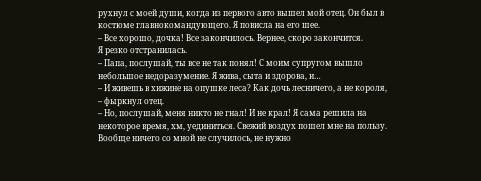рухнул с моей души, когда из первого авто вышел мой отец. Он был в костюме главнокомандующего. Я повисла на его шее.
– Все хорошо, дочка! Все закончилось. Вернее, скоро закончится.
Я резко отстранилась.
– Папа, послушай, ты все не так понял! С моим супругом вышло небольшое недоразумение. Я жива, сыта и здорова, и…
– И живешь в хижине на опушке леса? Как дочь лесничего, а не короля, – фыркнул отец.
– Но, послушай, меня никто не гнал! И не крал! Я сама решила на некоторое время, хм, уединиться. Свежий воздух пошел мне на пользу. Вообще ничего со мной не случилось, не нужно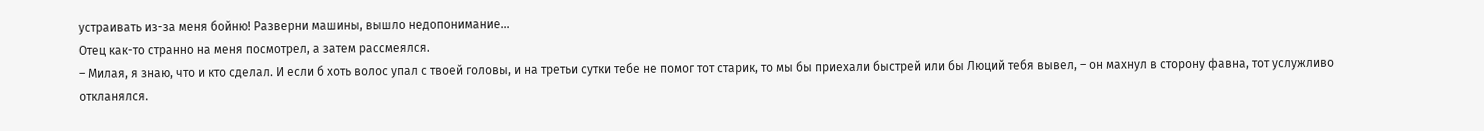устраивать из-за меня бойню! Разверни машины, вышло недопонимание…
Отец как-то странно на меня посмотрел, а затем рассмеялся.
– Милая, я знаю, что и кто сделал. И если б хоть волос упал с твоей головы, и на третьи сутки тебе не помог тот старик, то мы бы приехали быстрей или бы Люций тебя вывел, – он махнул в сторону фавна, тот услужливо откланялся.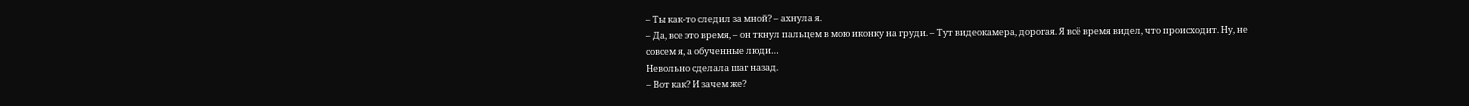– Ты как-то следил за мной? – ахнула я.
– Да, все это время, – он ткнул пальцем в мою иконку на груди. – Тут видеокамера, дорогая. Я всё время видел, что происходит. Ну, не совсем я, а обученные люди…
Невольно сделала шаг назад.
– Вот как? И зачем же?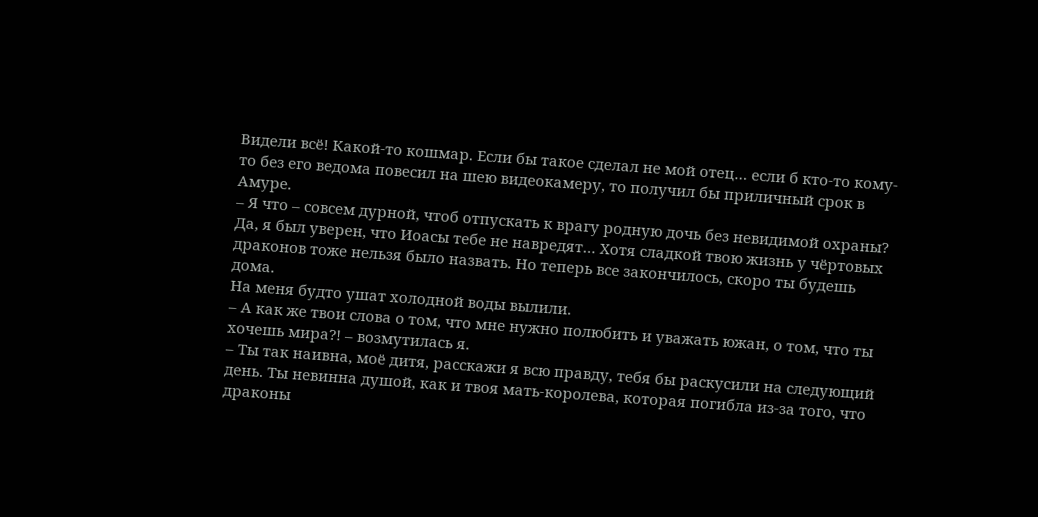Видели всё! Какой-то кошмар. Если бы такое сделал не мой отец… если б кто-то кому-то без его ведома повесил на шею видеокамеру, то получил бы приличный срок в Амуре.
– Я что – совсем дурной, чтоб отпускать к врагу родную дочь без невидимой охраны?
Да, я был уверен, что Иоасы тебе не навредят… Хотя сладкой твою жизнь у чёртовых драконов тоже нельзя было назвать. Но теперь все закончилось, скоро ты будешь дома.
На меня будто ушат холодной воды вылили.
– А как же твои слова о том, что мне нужно полюбить и уважать южан, о том, что ты хочешь мира?! – возмутилась я.
– Ты так наивна, моё дитя, расскажи я всю правду, тебя бы раскусили на следующий день. Ты невинна душой, как и твоя мать-королева, которая погибла из-за того, что драконы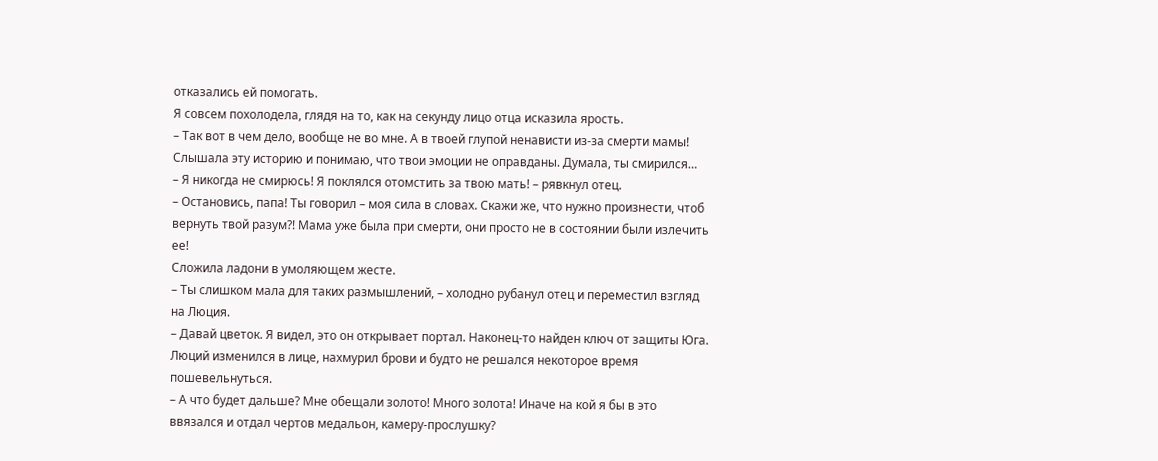отказались ей помогать.
Я совсем похолодела, глядя на то, как на секунду лицо отца исказила ярость.
– Так вот в чем дело, вообще не во мне. А в твоей глупой ненависти из-за смерти мамы! Слышала эту историю и понимаю, что твои эмоции не оправданы. Думала, ты смирился…
– Я никогда не смирюсь! Я поклялся отомстить за твою мать! – рявкнул отец.
– Остановись, папа! Ты говорил – моя сила в словах. Скажи же, что нужно произнести, чтоб вернуть твой разум?! Мама уже была при смерти, они просто не в состоянии были излечить ее!
Сложила ладони в умоляющем жесте.
– Ты слишком мала для таких размышлений, – холодно рубанул отец и переместил взгляд на Люция.
– Давай цветок. Я видел, это он открывает портал. Наконец-то найден ключ от защиты Юга.
Люций изменился в лице, нахмурил брови и будто не решался некоторое время пошевельнуться.
– А что будет дальше? Мне обещали золото! Много золота! Иначе на кой я бы в это ввязался и отдал чертов медальон, камеру-прослушку?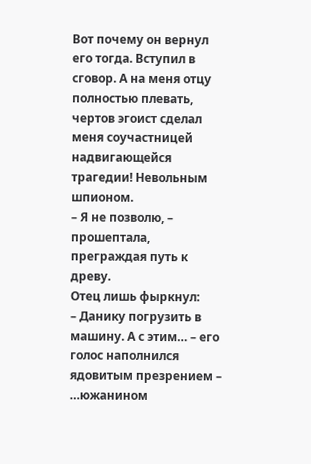Вот почему он вернул его тогда. Вступил в сговор. А на меня отцу полностью плевать, чертов эгоист сделал меня соучастницей надвигающейся трагедии! Невольным шпионом.
– Я не позволю, – прошептала, преграждая путь к древу.
Отец лишь фыркнул:
– Данику погрузить в машину. А с этим… – его голос наполнился ядовитым презрением – …южанином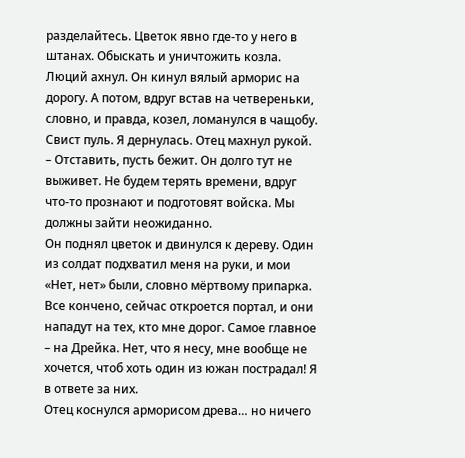разделайтесь. Цветок явно где-то у него в штанах. Обыскать и уничтожить козла.
Люций ахнул. Он кинул вялый арморис на дорогу. А потом, вдруг встав на четвереньки, словно, и правда, козел, ломанулся в чащобу.
Свист пуль. Я дернулась. Отец махнул рукой.
– Отставить, пусть бежит. Он долго тут не выживет. Не будем терять времени, вдруг что-то прознают и подготовят войска. Мы должны зайти неожиданно.
Он поднял цветок и двинулся к дереву. Один из солдат подхватил меня на руки, и мои «Нет, нет» были, словно мёртвому припарка.
Все кончено, сейчас откроется портал, и они нападут на тех, кто мне дорог. Самое главное – на Дрейка. Нет, что я несу, мне вообще не хочется, чтоб хоть один из южан пострадал! Я в ответе за них.
Отец коснулся арморисом древа… но ничего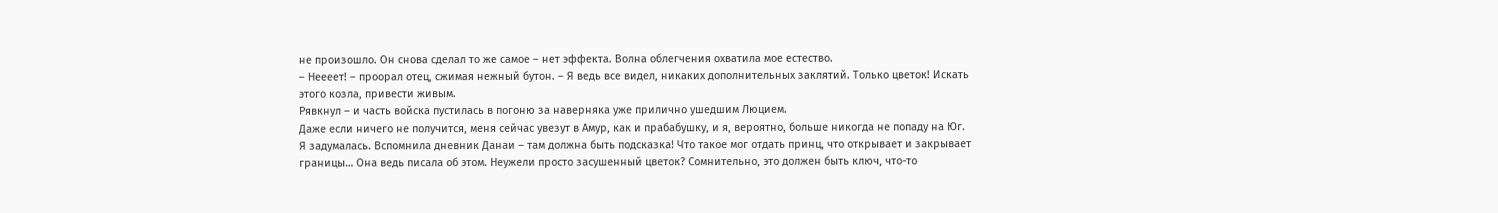не произошло. Он снова сделал то же самое – нет эффекта. Волна облегчения охватила мое естество.
– Неееет! – проорал отец, сжимая нежный бутон. – Я ведь все видел, никаких дополнительных заклятий. Только цветок! Искать этого козла, привести живым.
Рявкнул – и часть войска пустилась в погоню за наверняка уже прилично ушедшим Люцием.
Даже если ничего не получится, меня сейчас увезут в Амур, как и прабабушку, и я, вероятно, больше никогда не попаду на Юг.
Я задумалась. Вспомнила дневник Данаи – там должна быть подсказка! Что такое мог отдать принц, что открывает и закрывает границы… Она ведь писала об этом. Неужели просто засушенный цветок? Сомнительно, это должен быть ключ, что-то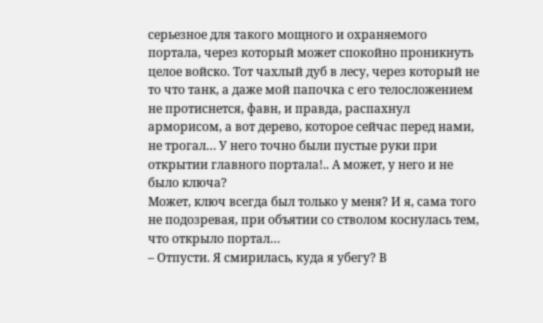серьезное для такого мощного и охраняемого портала, через который может спокойно проникнуть целое войско. Тот чахлый дуб в лесу, через который не то что танк, а даже мой папочка с его телосложением не протиснется, фавн, и правда, распахнул арморисом, а вот дерево, которое сейчас перед нами, не трогал… У него точно были пустые руки при открытии главного портала!.. А может, у него и не было ключа?
Может, ключ всегда был только у меня? И я, сама того не подозревая, при объятии со стволом коснулась тем, что открыло портал…
– Отпусти. Я смирилась, куда я убегу? В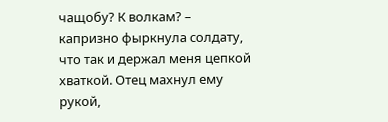чащобу? К волкам? – капризно фыркнула солдату, что так и держал меня цепкой хваткой. Отец махнул ему рукой,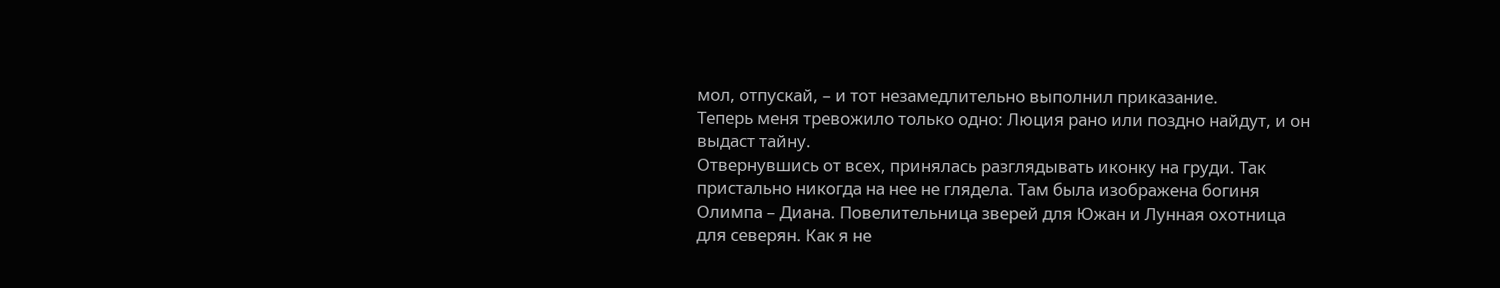мол, отпускай, – и тот незамедлительно выполнил приказание.
Теперь меня тревожило только одно: Люция рано или поздно найдут, и он выдаст тайну.
Отвернувшись от всех, принялась разглядывать иконку на груди. Так пристально никогда на нее не глядела. Там была изображена богиня Олимпа – Диана. Повелительница зверей для Южан и Лунная охотница для северян. Как я не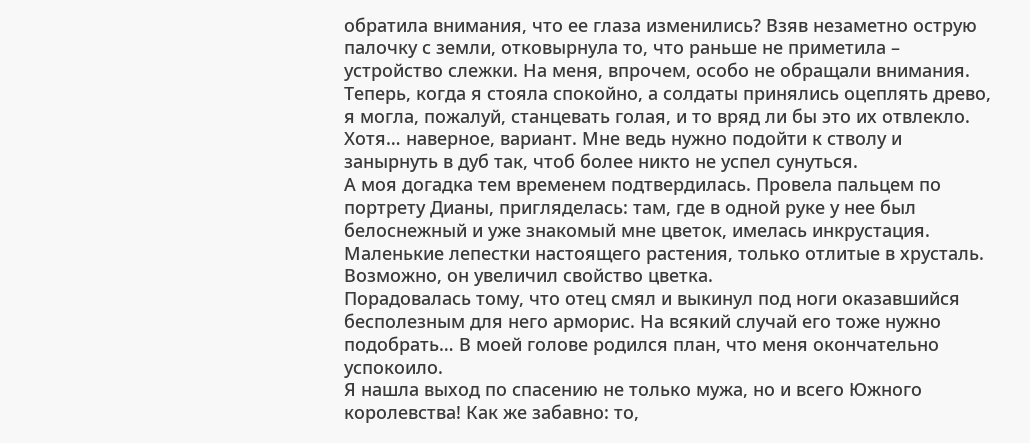обратила внимания, что ее глаза изменились? Взяв незаметно острую палочку с земли, отковырнула то, что раньше не приметила – устройство слежки. На меня, впрочем, особо не обращали внимания. Теперь, когда я стояла спокойно, а солдаты принялись оцеплять древо, я могла, пожалуй, станцевать голая, и то вряд ли бы это их отвлекло.
Хотя… наверное, вариант. Мне ведь нужно подойти к стволу и занырнуть в дуб так, чтоб более никто не успел сунуться.
А моя догадка тем временем подтвердилась. Провела пальцем по портрету Дианы, пригляделась: там, где в одной руке у нее был белоснежный и уже знакомый мне цветок, имелась инкрустация. Маленькие лепестки настоящего растения, только отлитые в хрусталь. Возможно, он увеличил свойство цветка.
Порадовалась тому, что отец смял и выкинул под ноги оказавшийся бесполезным для него арморис. На всякий случай его тоже нужно подобрать… В моей голове родился план, что меня окончательно успокоило.
Я нашла выход по спасению не только мужа, но и всего Южного королевства! Как же забавно: то,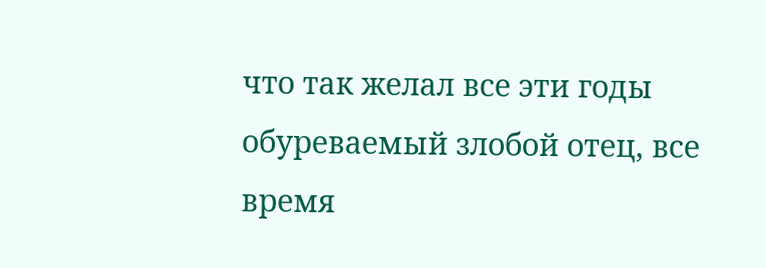что так желал все эти годы обуреваемый злобой отец, все время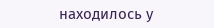находилось у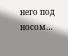него под носом…